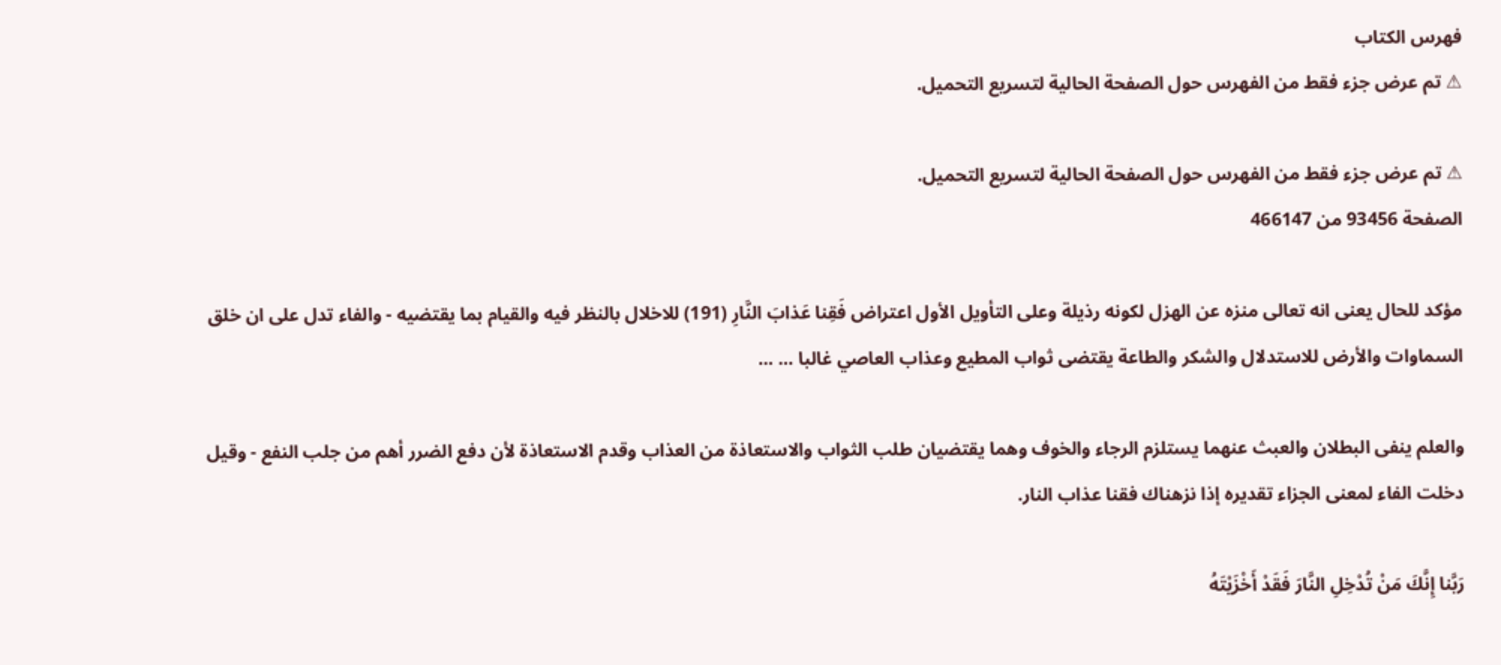فهرس الكتاب
⚠ تم عرض جزء فقط من الفهرس حول الصفحة الحالية لتسريع التحميل.

⚠ تم عرض جزء فقط من الفهرس حول الصفحة الحالية لتسريع التحميل.
الصفحة 93456 من 466147

مؤكد للحال يعنى انه تعالى منزه عن الهزل لكونه رذيلة وعلى التأويل الأول اعتراض فَقِنا عَذابَ النَّارِ (191) للاخلال بالنظر فيه والقيام بما يقتضيه - والفاء تدل على ان خلق السماوات والأرض للاستدلال والشكر والطاعة يقتضى ثواب المطيع وعذاب العاصي غالبا ... ...

والعلم ينفى البطلان والعبث عنهما يستلزم الرجاء والخوف وهما يقتضيان طلب الثواب والاستعاذة من العذاب وقدم الاستعاذة لأن دفع الضرر أهم من جلب النفع - وقيل دخلت الفاء لمعنى الجزاء تقديره إذا نزهناك فقنا عذاب النار.

رَبَّنا إِنَّكَ مَنْ تُدْخِلِ النَّارَ فَقَدْ أَخْزَيْتَهُ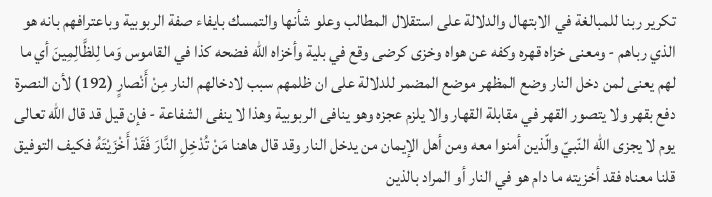تكرير ربنا للمبالغة في الابتهال والدلالة على استقلال المطالب وعلو شأنها والتمسك بايفاء صفة الربوبية وباعترافهم بانه هو الذي رباهم - ومعنى خزاه قهره وكفه عن هواه وخزى كرضى وقع في بلية وأخزاه الله فضحه كذا في القاموس وَما لِلظَّالِمِينَ أي ما لهم يعنى لمن دخل النار وضع المظهر موضع المضمر للدلالة على ان ظلمهم سبب لادخالهم النار مِنْ أَنْصارٍ (192) لأن النصرة دفع بقهر ولا يتصور القهر في مقابلة القهار والا يلزم عجزه وهو ينافى الربوبية وهذا لا ينفى الشفاعة - فإن قيل قد قال الله تعالى يوم لا يجزى الله النّبيّ والّذين أمنوا معه ومن أهل الإيمان من يدخل النار وقد قال هاهنا مَنْ تُدْخِلِ النَّارَ فَقَدْ أَخْزَيْتَهُ فكيف التوفيق قلنا معناه فقد أخزيته ما دام هو في النار أو المراد بالذين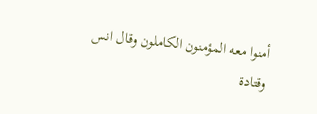أمنوا معه المؤمنون الكاملون وقال انس وقتادة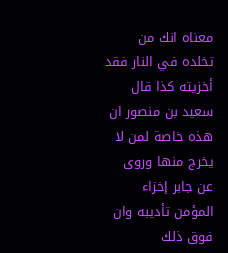معناه انك من تخلده في النار فقد أخزيته كذا قال سعيد بن منصور ان هذه خاصة لمن لا يخرج منها وروى عن جابر إخزاء المؤمن تأديبه وان فوق ذلك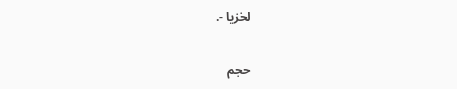لخزيا -.

حجم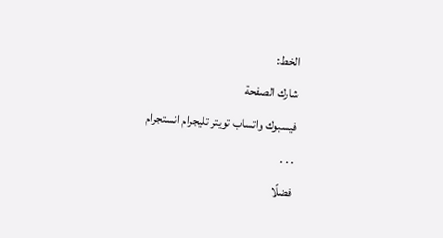الخط:
شارك الصفحة
فيسبوك واتساب تويتر تليجرام انستجرام
. . .
فضلًا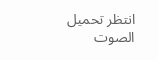انتظر تحميل الصوت